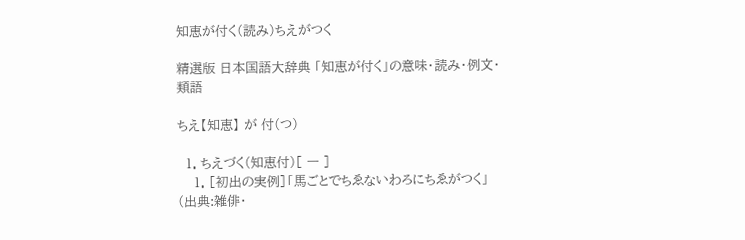知恵が付く(読み)ちえがつく

精選版 日本国語大辞典 「知恵が付く」の意味・読み・例文・類語

ちえ【知恵】 が 付(つ)

  1. ちえづく(知恵付)[ 一 ]
    1. [初出の実例]「馬ごとでちゑないわろにちゑがつく」(出典:雑俳・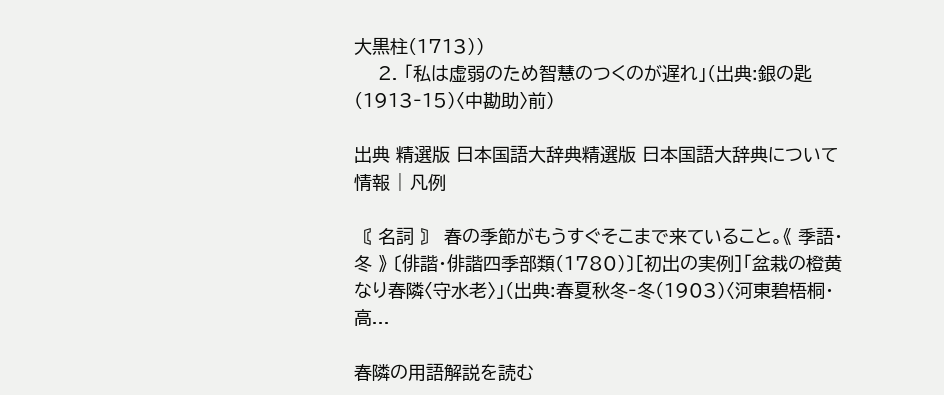大黒柱(1713))
    2. 「私は虚弱のため智慧のつくのが遅れ」(出典:銀の匙(1913‐15)〈中勘助〉前)

出典 精選版 日本国語大辞典精選版 日本国語大辞典について 情報 | 凡例

〘 名詞 〙 春の季節がもうすぐそこまで来ていること。《 季語・冬 》 〔俳諧・俳諧四季部類(1780)〕[初出の実例]「盆栽の橙黄なり春隣〈守水老〉」(出典:春夏秋冬‐冬(1903)〈河東碧梧桐・高...

春隣の用語解説を読む